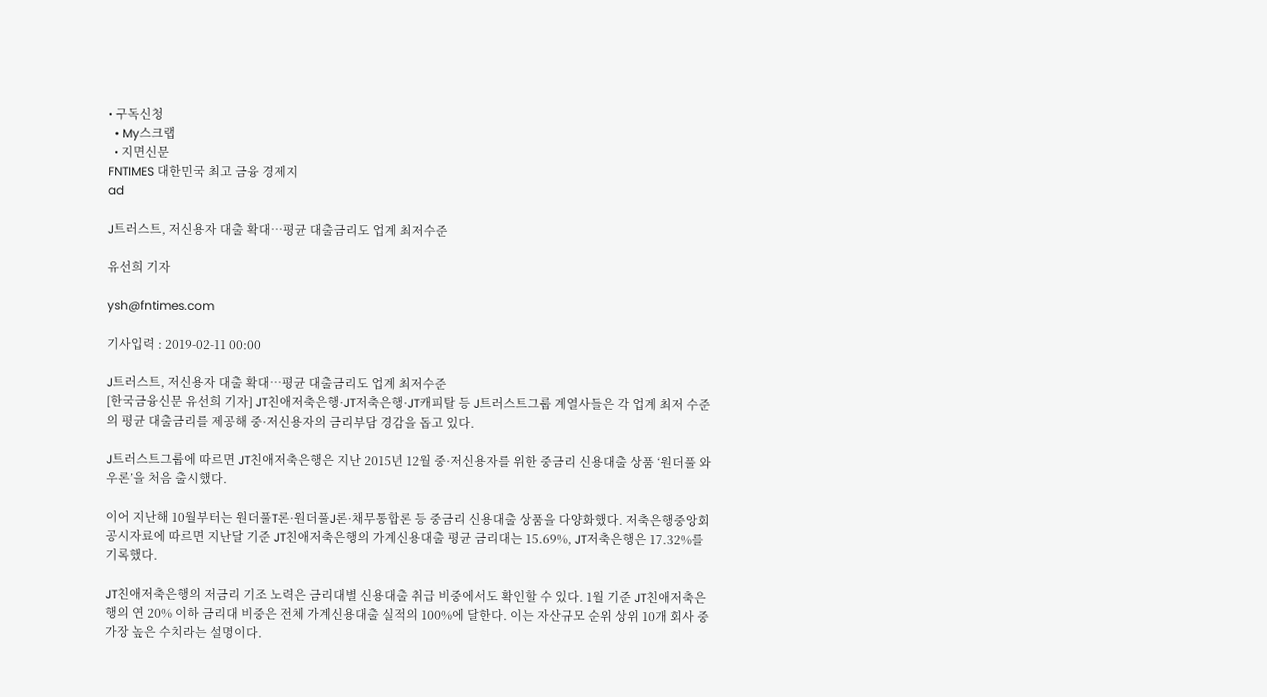• 구독신청
  • My스크랩
  • 지면신문
FNTIMES 대한민국 최고 금융 경제지
ad

J트러스트, 저신용자 대출 확대…평균 대출금리도 업계 최저수준

유선희 기자

ysh@fntimes.com

기사입력 : 2019-02-11 00:00

J트러스트, 저신용자 대출 확대…평균 대출금리도 업계 최저수준
[한국금융신문 유선희 기자] JT친애저축은행·JT저축은행·JT캐피탈 등 J트러스트그룹 계열사들은 각 업계 최저 수준의 평균 대출금리를 제공해 중·저신용자의 금리부담 경감을 돕고 있다.

J트러스트그룹에 따르면 JT친애저축은행은 지난 2015년 12월 중·저신용자를 위한 중금리 신용대출 상품 ‘원더풀 와우론’을 처음 출시했다.

이어 지난해 10월부터는 원더풀T론·원더풀J론·채무통합론 등 중금리 신용대출 상품을 다양화했다. 저축은행중앙회 공시자료에 따르면 지난달 기준 JT친애저축은행의 가계신용대출 평균 금리대는 15.69%, JT저축은행은 17.32%를 기록했다.

JT친애저축은행의 저금리 기조 노력은 금리대별 신용대출 취급 비중에서도 확인할 수 있다. 1월 기준 JT친애저축은행의 연 20% 이하 금리대 비중은 전체 가계신용대출 실적의 100%에 달한다. 이는 자산규모 순위 상위 10개 회사 중 가장 높은 수치라는 설명이다.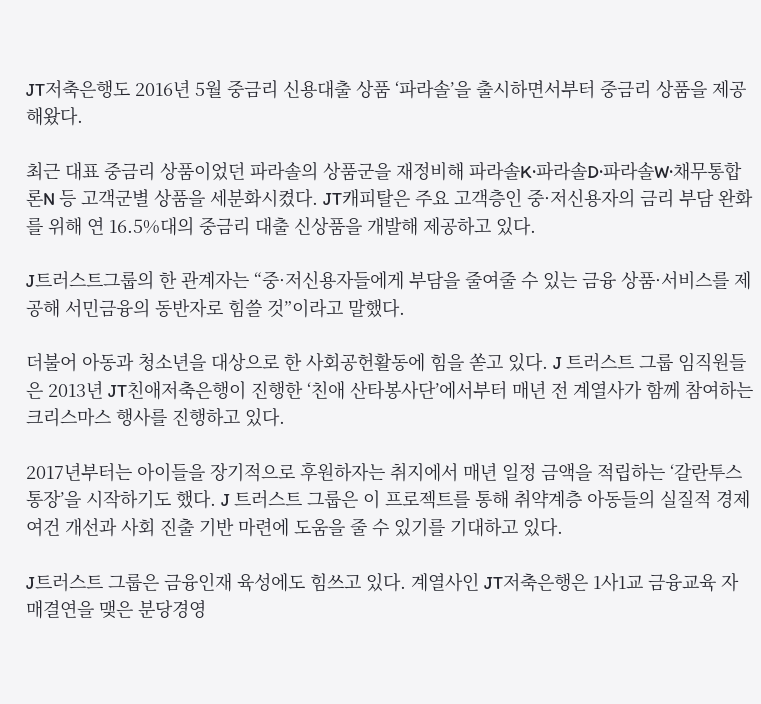JT저축은행도 2016년 5월 중금리 신용대출 상품 ‘파라솔’을 출시하면서부터 중금리 상품을 제공해왔다.

최근 대표 중금리 상품이었던 파라솔의 상품군을 재정비해 파라솔K·파라솔D·파라솔W·채무통합론N 등 고객군별 상품을 세분화시켰다. JT캐피탈은 주요 고객층인 중·저신용자의 금리 부담 완화를 위해 연 16.5%대의 중금리 대출 신상품을 개발해 제공하고 있다.

J트러스트그룹의 한 관계자는 “중·저신용자들에게 부담을 줄여줄 수 있는 금융 상품·서비스를 제공해 서민금융의 동반자로 힘쓸 것”이라고 말했다.

더불어 아동과 청소년을 대상으로 한 사회공헌활동에 힘을 쏟고 있다. J 트러스트 그룹 임직원들은 2013년 JT친애저축은행이 진행한 ‘친애 산타봉사단’에서부터 매년 전 계열사가 함께 참여하는 크리스마스 행사를 진행하고 있다.

2017년부터는 아이들을 장기적으로 후원하자는 취지에서 매년 일정 금액을 적립하는 ‘갈란투스 통장’을 시작하기도 했다. J 트러스트 그룹은 이 프로젝트를 통해 취약계층 아동들의 실질적 경제 여건 개선과 사회 진출 기반 마련에 도움을 줄 수 있기를 기대하고 있다.

J트러스트 그룹은 금융인재 육성에도 힘쓰고 있다. 계열사인 JT저축은행은 1사1교 금융교육 자매결연을 맺은 분당경영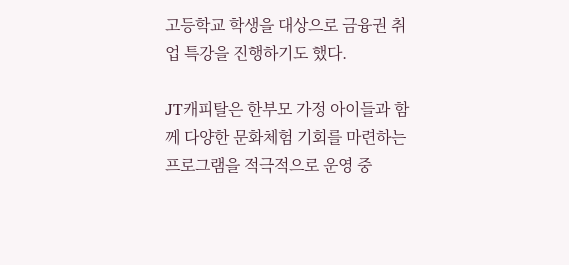고등학교 학생을 대상으로 금융권 취업 특강을 진행하기도 했다.

JT캐피탈은 한부모 가정 아이들과 함께 다양한 문화체험 기회를 마련하는 프로그램을 적극적으로 운영 중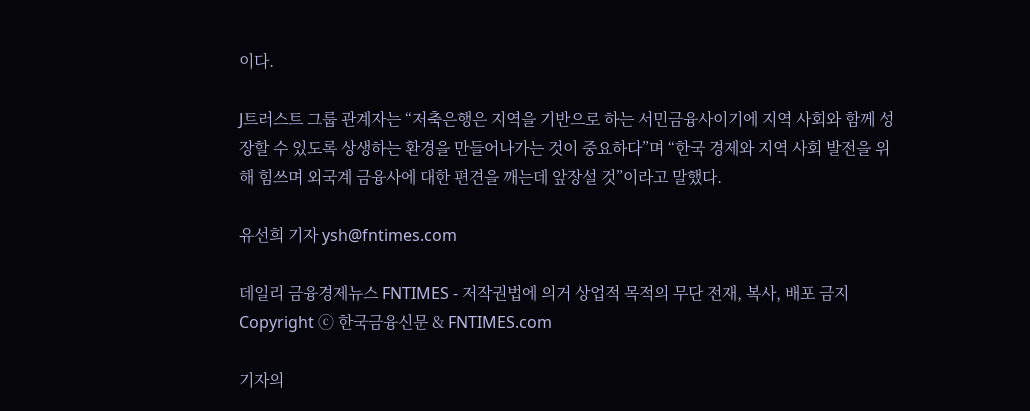이다.

J트러스트 그룹 관계자는 “저축은행은 지역을 기반으로 하는 서민금융사이기에 지역 사회와 함께 성장할 수 있도록 상생하는 환경을 만들어나가는 것이 중요하다”며 “한국 경제와 지역 사회 발전을 위해 힘쓰며 외국계 금융사에 대한 편견을 깨는데 앞장설 것”이라고 말했다.

유선희 기자 ysh@fntimes.com

데일리 금융경제뉴스 FNTIMES - 저작권법에 의거 상업적 목적의 무단 전재, 복사, 배포 금지
Copyright ⓒ 한국금융신문 & FNTIMES.com

기자의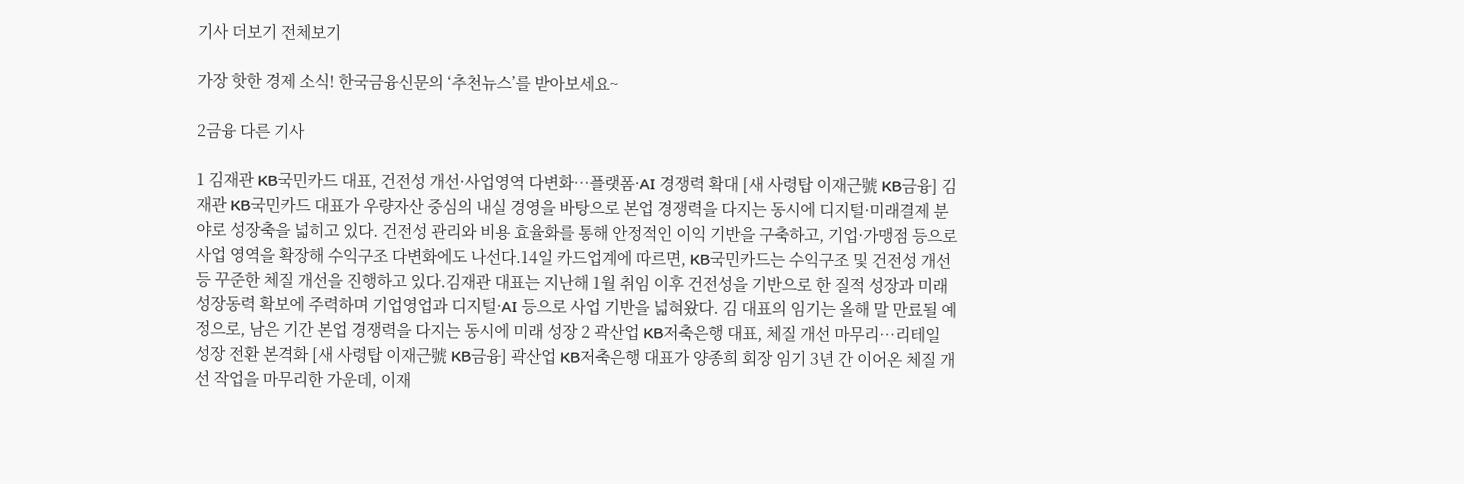기사 더보기 전체보기

가장 핫한 경제 소식! 한국금융신문의 ‘추천뉴스’를 받아보세요~

2금융 다른 기사

1 김재관 KB국민카드 대표, 건전성 개선·사업영역 다변화…플랫폼·AI 경쟁력 확대 [새 사령탑 이재근號 KB금융] 김재관 KB국민카드 대표가 우량자산 중심의 내실 경영을 바탕으로 본업 경쟁력을 다지는 동시에 디지털·미래결제 분야로 성장축을 넓히고 있다. 건전성 관리와 비용 효율화를 통해 안정적인 이익 기반을 구축하고, 기업·가맹점 등으로 사업 영역을 확장해 수익구조 다변화에도 나선다.14일 카드업계에 따르면, KB국민카드는 수익구조 및 건전성 개선 등 꾸준한 체질 개선을 진행하고 있다.김재관 대표는 지난해 1월 취임 이후 건전성을 기반으로 한 질적 성장과 미래 성장동력 확보에 주력하며 기업영업과 디지털·AI 등으로 사업 기반을 넓혀왔다. 김 대표의 임기는 올해 말 만료될 예정으로, 남은 기간 본업 경쟁력을 다지는 동시에 미래 성장 2 곽산업 KB저축은행 대표, 체질 개선 마무리…리테일 성장 전환 본격화 [새 사령탑 이재근號 KB금융] 곽산업 KB저축은행 대표가 양종희 회장 임기 3년 간 이어온 체질 개선 작업을 마무리한 가운데, 이재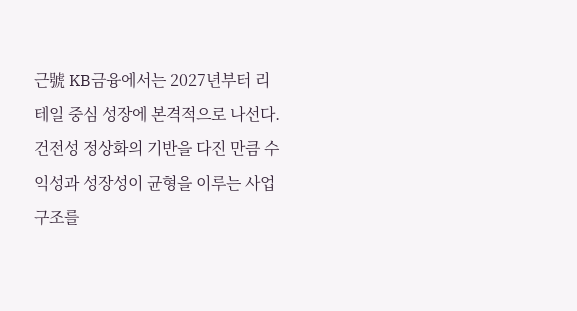근號 KB금융에서는 2027년부터 리테일 중심 성장에 본격적으로 나선다. 건전성 정상화의 기반을 다진 만큼 수익성과 성장성이 균형을 이루는 사업구조를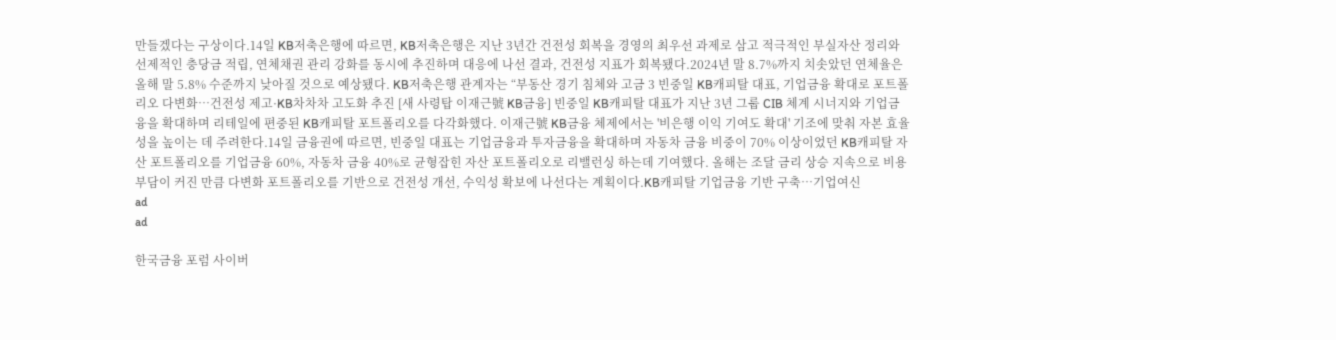만들겠다는 구상이다.14일 KB저축은행에 따르면, KB저축은행은 지난 3년간 건전성 회복을 경영의 최우선 과제로 삼고 적극적인 부실자산 정리와 선제적인 충당금 적립, 연체채권 관리 강화를 동시에 추진하며 대응에 나선 결과, 건전성 지표가 회복됐다.2024년 말 8.7%까지 치솟았던 연체율은 올해 말 5.8% 수준까지 낮아질 것으로 예상됐다. KB저축은행 관계자는 “부동산 경기 침체와 고금 3 빈중일 KB캐피탈 대표, 기업금융 확대로 포트폴리오 다변화…건전성 제고·KB차차차 고도화 추진 [새 사령탑 이재근號 KB금융] 빈중일 KB캐피탈 대표가 지난 3년 그룹 CIB 체계 시너지와 기업금융을 확대하며 리테일에 편중된 KB캐피탈 포트폴리오를 다각화했다. 이재근號 KB금융 체제에서는 '비은행 이익 기여도 확대' 기조에 맞춰 자본 효율성을 높이는 데 주려한다.14일 금융권에 따르면, 빈중일 대표는 기업금융과 투자금융을 확대하며 자동차 금융 비중이 70% 이상이었던 KB캐피탈 자산 포트폴리오를 기업금융 60%, 자동차 금융 40%로 균형잡힌 자산 포트폴리오로 리밸런싱 하는데 기여했다. 올해는 조달 금리 상승 지속으로 비용 부담이 커진 만큼 다변화 포트폴리오를 기반으로 건전성 개선, 수익성 확보에 나선다는 계획이다.KB캐피탈 기업금융 기반 구축…기업여신
ad
ad

한국금융 포럼 사이버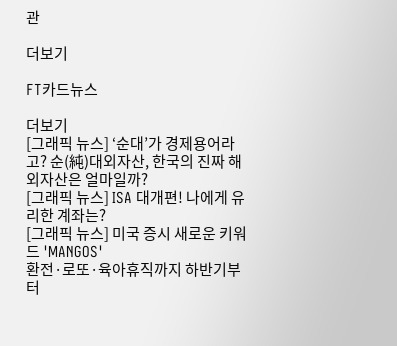관

더보기

FT카드뉴스

더보기
[그래픽 뉴스] ‘순대’가 경제용어라고? 순(純)대외자산, 한국의 진짜 해외자산은 얼마일까?
[그래픽 뉴스] ISA 대개편! 나에게 유리한 계좌는?
[그래픽 뉴스] 미국 증시 새로운 키워드 'MANGOS'
환전·로또·육아휴직까지 하반기부터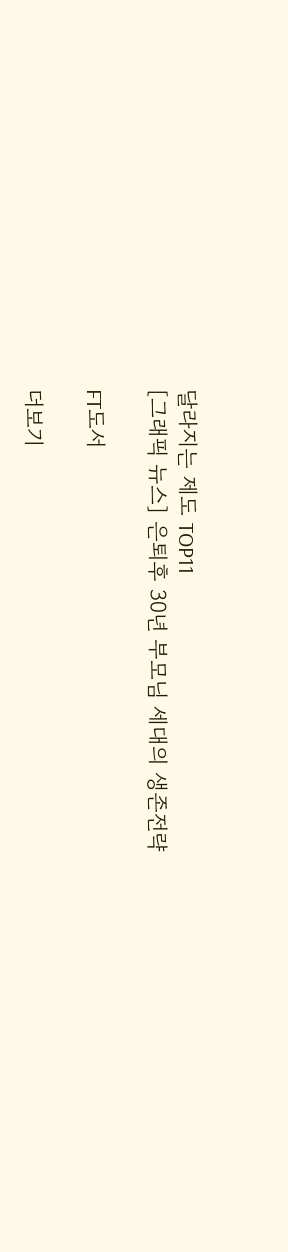달라지는 제도 TOP11
[그래픽 뉴스] 은퇴후 30년 부모님 세대의 생존전략

FT도서

더보기